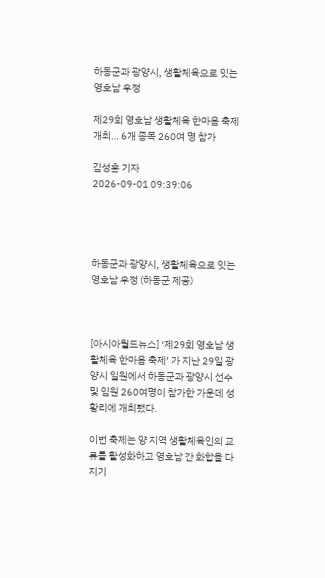하동군과 광양시, 생활체육으로 잇는 영호남 우정

제29회 영호남 생활체육 한마음 축제 개최… 6개 종목 260여 명 참가

김성훈 기자
2026-09-01 09:39:06




하동군과 광양시, 생활체육으로 잇는 영호남 우정 (하동군 제공)



[아시아월드뉴스] ‘제29회 영호남 생활체육 한마음 축제’ 가 지난 29일 광양시 일원에서 하동군과 광양시 선수 및 임원 260여명이 참가한 가운데 성황리에 개최됐다.

이번 축제는 양 지역 생활체육인의 교류를 활성화하고 영호남 간 화합을 다지기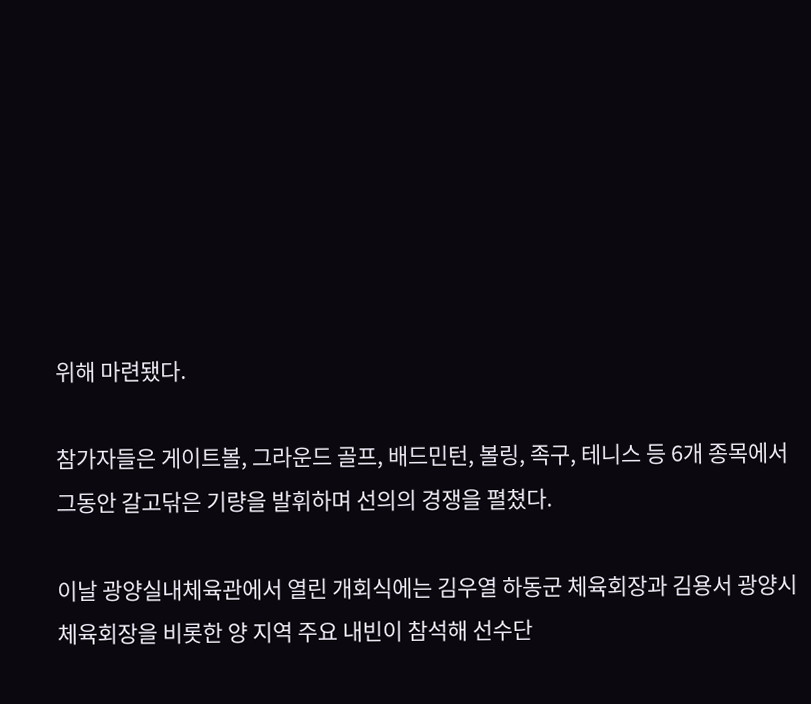위해 마련됐다.

참가자들은 게이트볼, 그라운드 골프, 배드민턴, 볼링, 족구, 테니스 등 6개 종목에서 그동안 갈고닦은 기량을 발휘하며 선의의 경쟁을 펼쳤다.

이날 광양실내체육관에서 열린 개회식에는 김우열 하동군 체육회장과 김용서 광양시 체육회장을 비롯한 양 지역 주요 내빈이 참석해 선수단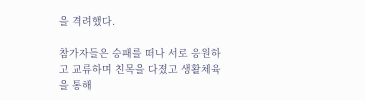을 격려했다.

참가자들은 승패를 떠나 서로 응원하고 교류하며 친목을 다졌고 생활체육을 통해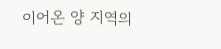이어온 양 지역의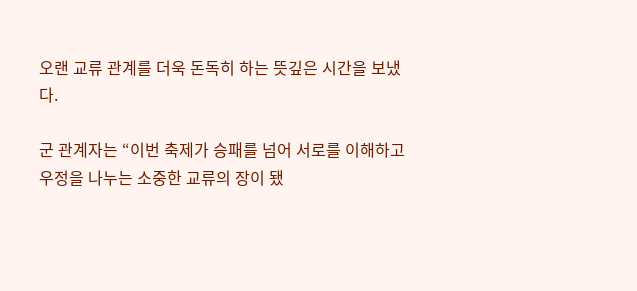오랜 교류 관계를 더욱 돈독히 하는 뜻깊은 시간을 보냈다.

군 관계자는 “이번 축제가 승패를 넘어 서로를 이해하고 우정을 나누는 소중한 교류의 장이 됐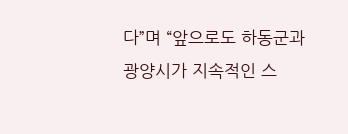다”며 “앞으로도 하동군과 광양시가 지속적인 스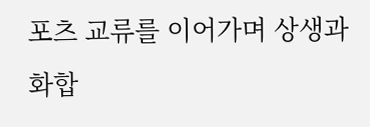포츠 교류를 이어가며 상생과 화합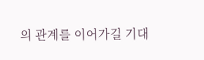의 관계를 이어가길 기대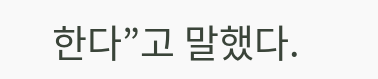한다”고 말했다.